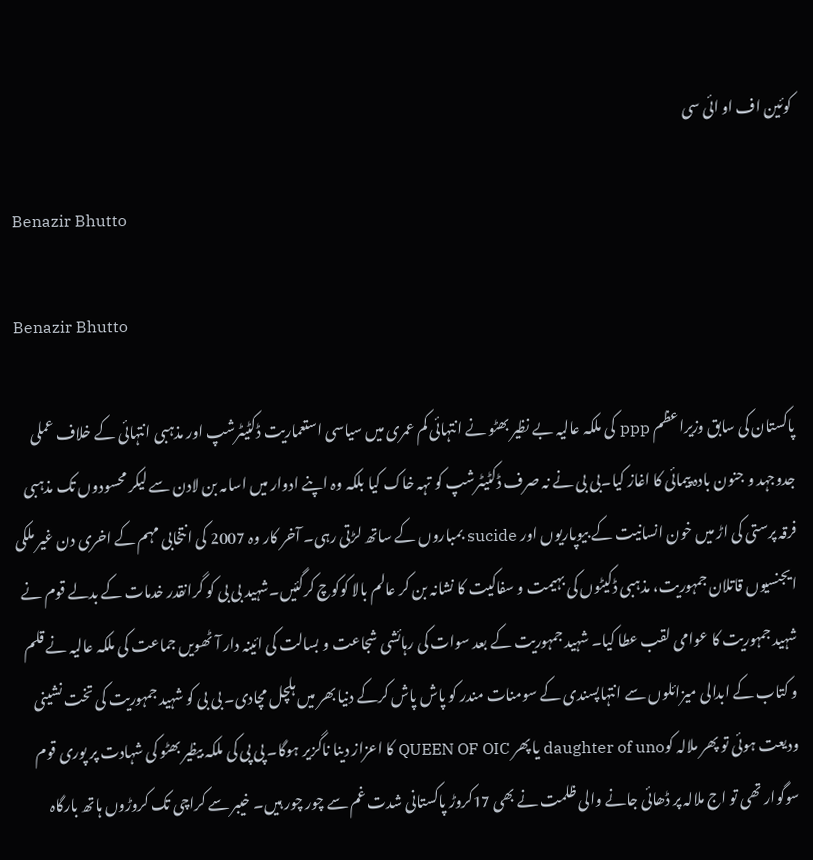کوئین اف او ائی سی

Benazir Bhutto

Benazir Bhutto

پاکستان کی سابق وزیراعظم ppp کی ملکہ عالیہ بے نظیر بھٹو نے انتہائی کم عمری میں سیاسی استعماریت ڈکٹیٹرشپ اور مذہبی انتہائی کے خلاف عملی جدوجہد و جنون بادہ پیمائی کا اغاز کیا۔بی بی نے نہ صرف ڈکٹیٹرشپ کو تہہ خاک کیا بلکہ وہ اپنے ادوار میں اسامہ بن لادن سے لیکر محسودوں تک مذہبی فرقہ پرستی کی اڑ میں خون انسانیت کے بیوپاریوں اور sucide بمباروں کے ساتھ لڑتی رہی۔ آخر کار وہ 2007 کی انتخابی مہم کے اخری دن غیر ملکی ایجنسیوں قاتلان جمہوریت، مذہبی ڈکیٹوں کی بہیمت و سفاکیت کا نشانہ بن کر عالم بالا کوکوچ کرگئیں۔شہید بی بی کو گرانقدر خدمات کے بدلے قوم نے شہید جمہوریت کا عوامی لقب عطا کیا۔ شہید جمہوریت کے بعد سوات کی رہائشی شجاعت و بسالت کی ائینہ دار آٹھویں جماعت کی ملکہ عالیہ نے قلم و کتاب کے ابدالی میزائلوں سے انتہاپسندی کے سومنات مندر کو پاش پاش کرکے دنیا بھر میں ہلچل مچادی۔ بی بی کو شہید جمہوریت کی تخت نشینی ودیعت ہوئی تو پھر ملالہ کوdaughter of uno یا پھر QUEEN OF OIC کا اعزاز دینا ناگزیر ہوگا۔ پی پی کی ملکہ بیظیر بھٹو کی شہادت پر پوری قوم سوگوار تھی تو اج ملالہ پر ڈھائی جانے والی ظلمت نے بھی 17کروڑ پاکستانی شدت غم سے چور چور ہیں۔ خیبر سے کراچی تک کروڑوں ہاتھ بارگاہ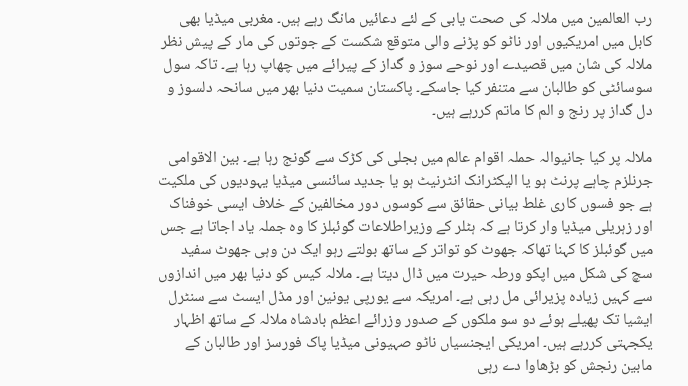رب العالمین میں ملالہ کی صحت یابی کے لئے دعائیں مانگ رہے ہیں۔ مغربی میڈیا بھی کابل میں امریکیوں اور ناٹو کو پڑنے والی متوقع شکست کے جوتوں کی مار کے پیش نظر ملالہ کی شان میں قصیدے اور نوحے سوز و گداز کے پیرائے میں چھاپ رہا ہے۔ تاکہ سول سوسائٹی کو طالبان سے متنفر کیا جاسکے۔ پاکستان سمیت دنیا بھر میں سانحہ دلسوز و دل گداز پر رنج و الم کا ماتم کررہے ہیں۔

ملالہ پر کیا جانیوالہ حملہ اقوام عالم میں بجلی کی کڑک سے گونج رہا ہے۔ بین الاقوامی جرنلزم چاہے پرنٹ ہو یا الیکٹرانک انٹرنیٹ ہو یا جدید سائنسی میڈیا یہودیوں کی ملکیت ہے جو فسوں کاری غلط بیانی حقائق سے کوسوں دور مخالفین کے خلاف ایسی خوفناک اور زہریلی میڈیا وار کرتا ہے کہ ہٹلر کے وزیراطلاعات گوئبلز کا وہ جملہ یاد اجاتا ہے جس میں گوئبلز کا کہنا تھاکہ جھوٹ کو تواتر کے ساتھ بولتے رہو ایک دن وہی جھوٹ سفید سچ کی شکل میں اپکو ورطہ حیرت میں ڈال دیتا ہے۔ ملالہ کیس کو دنیا بھر میں اندازوں سے کہیں زیادہ پزیرائی مل رہی ہے۔ امریکہ سے یورپی یونین اور مڈل ایسٹ سے سنٹرل ایشیا تک پھیلے ہوئے دو سو ملکوں کے صدور وزرائے اعظم بادشاہ ملالہ کے ساتھ اظہار یکجہتی کررہے ہیں۔ امریکی ایجنسیاں ناٹو صہیونی میڈیا پاک فورسز اور طالبان کے مابین رنجش کو بڑھاوا دے رہی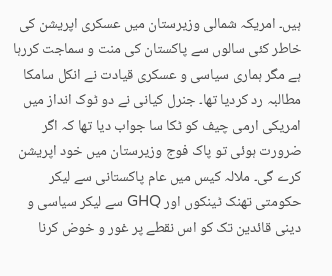ہیں۔ امریکہ شمالی وزیرستان میں عسکری اپریشن کی خاطر کئی سالوں سے پاکستان کی منت و سماجت کررہا ہے مگر ہماری سیاسی و عسکری قیادت نے انکل سامکا مطالبہ رد کردیا تھا۔ جنرل کیانی نے دو ٹوک انداز میں امریکی ارمی چیف کو ٹکا سا جواب دیا تھا کہ اگر ضرورت ہوئی تو پاک فوج وزیرستان میں خود اپریشن کرے گی۔ ملالہ کیس میں عام پاکستانی سے لیکر حکومتی تھنک ٹینکوں اور GHQ سے لیکر سیاسی و دینی قائدین تک کو اس نقطے پر غور و خوض کرنا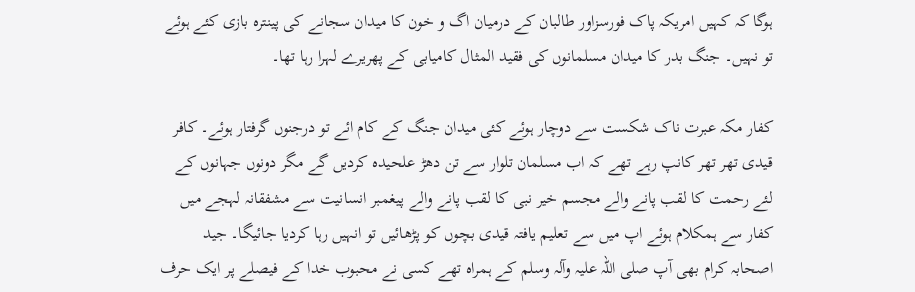ہوگا کہ کہیں امریکہ پاک فورسزاور طالبان کے درمیان اگ و خون کا میدان سجانے کی پینترہ بازی کئے ہوئے تو نہیں۔ جنگ بدر کا میدان مسلمانوں کی فقید المثال کامیابی کے پھریرے لہرا رہا تھا۔

کفار مکہ عبرت ناک شکست سے دوچار ہوئے کئی میدان جنگ کے کام ائے تو درجنوں گرفتار ہوئے۔ کافر قیدی تھر تھر کانپ رہے تھے کہ اب مسلمان تلوار سے تن دھڑ علحیدہ کردیں گے مگر دونوں جہانوں کے لئے رحمت کا لقب پانے والے مجسم خیر نبی کا لقب پانے والے پیغمبر انسانیت سے مشفقانہ لہجے میں کفار سے ہمکلام ہوئے اپ میں سے تعلیم یافتہ قیدی بچوں کو پڑھائیں تو انہیں رہا کردیا جائیگا۔ جید اصحابہ کرام بھی آپ صلی اللہ علیہ وآلہ وسلم کے ہمراہ تھے کسی نے محبوب خدا کے فیصلے پر ایک حرف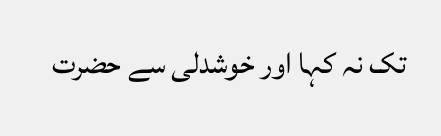تک نہ کہا اور خوشدلی سے حضرت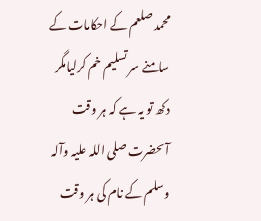محمد صلعم کے احکامات کے سامنے سر تسلیم خم کرلیامگر دکھ تو یہ ہے کہ ہر وقت آںحضرت صلی اللہ علیہ وآلہ وسلم کے نام کی ہر وقت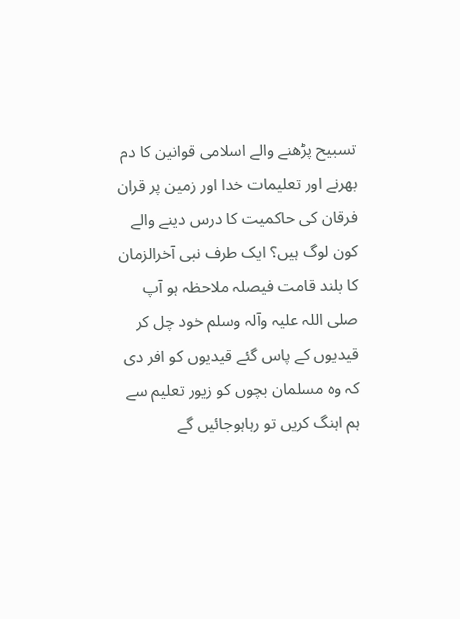تسبیح پڑھنے والے اسلامی قوانین کا دم بھرنے اور تعلیمات خدا اور زمین پر قران فرقان کی حاکمیت کا درس دینے والے کون لوگ ہیں؟ ایک طرف نبی آخرالزمان کا بلند قامت فیصلہ ملاحظہ ہو آپ صلی اللہ علیہ وآلہ وسلم خود چل کر قیدیوں کے پاس گئے قیدیوں کو افر دی کہ وہ مسلمان بچوں کو زیور تعلیم سے ہم اہنگ کریں تو رہاہوجائیں گے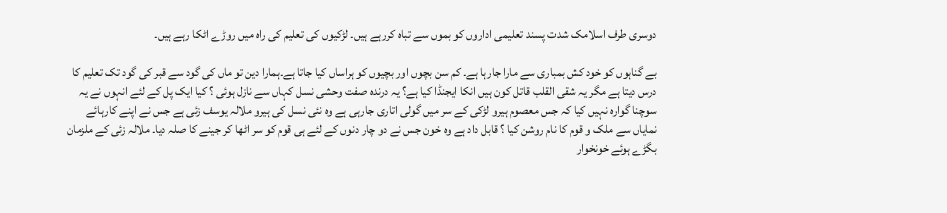دوسری طرف اسلامک شدت پسند تعلیمی اداروں کو بموں سے تباہ کررہے ہیں۔ لڑکیوں کی تعلیم کی راہ میں روڑے اٹکا رہے ہیں۔

بے گناہوں کو خود کش بمباری سے مارا جارہا ہے۔ کم سن بچوں اور بچیوں کو ہراساں کیا جاتا ہے۔ہمارا دین تو ماں کی گود سے قبر کی گود تک تعلیم کا درس دیتا ہے مگر یہ شقی القلب قاتل کون ہیں انکا ایجنڈا کیا ہے؟ یہ درندہ صفت وحشی نسل کہاں سے نازل ہوئی ؟ کیا ایک پل کے لئے انہوں نے یہ سوچنا گوارہ نہیں کیا کہ جس معصوم ہیرو لڑکی کے سر میں گولی اتاری جارہی ہے وہ نئی نسل کی ہیرو ملالہ یوسف زئی ہے جس نے اپنے کارہائے نمایاں سے ملک و قوم کا نام روشن کیا ؟ قابل داد ہے وہ خون جس نے دو چار دنوں کے لئے ہی قوم کو سر اٹھا کر جینے کا صلہ دیا۔ ملالہ زئی کے ملزمان بگڑے ہوئے خونخوار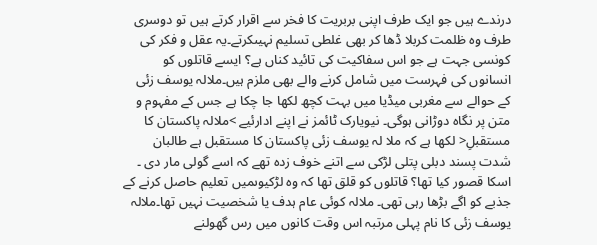درندے ہیں جو ایک طرف اپنی بربریت کا فخر سے اقرار کرتے ہیں تو دوسری طرف وہ ظلمت کربلا ڈھا کر بھی غلطی تسلیم نہیںکرتے۔یہ عقل و فکر کی کونسی جہت ہے جو اس سفاکیت کی تائید کناں ہے؟ ایسے قاتلوں کو انسانوں کی فہرست میں شامل کرنے والے بھی ملزم ہیں۔ملالہ یوسف زئی کے حوالے سے مغربی میڈیا میں بہت کچھ لکھا جا چکا ہے جس کے مفہوم و متن پر نگاہ دوڑانی ہوگی۔ نیویارک ٹائمز نے اپنے ادارئیے >ملالہ پاکستان کا مستقبلِ< لکھا ہے کہ ملا لہ یوسف زئی پاکستان کا مستقبل ہے طالبان شدت پسند دبلی پتلی لڑکی سے اتنے خوف زدہ تھے کہ اسے گولی مار دی ۔ اسکا قصور کیا تھا؟ قاتلوں کو قلق تھا کہ وہ لڑکیوںمیں تعلیم حاصل کرنے کے جذبے کو اگے بڑھا رہی تھی۔ ملالہ کوئی عام ہدف یا شخصیت نہیں تھا۔ملالہ یوسف زئی کا نام پہلی مرتبہ اس وقت کانوں میں رس گھولنے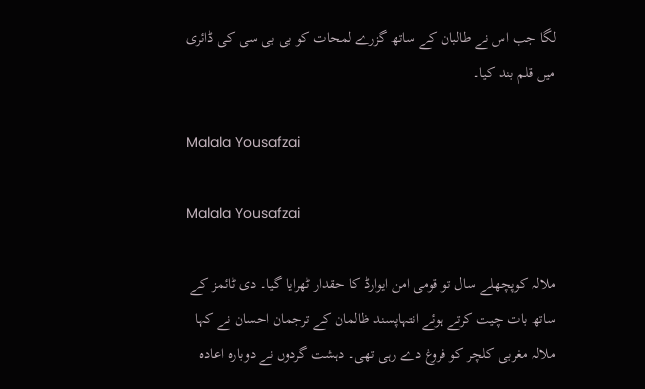لگا جب اس نے طالبان کے ساتھ گزرے لمحات کو بی بی سی کی ڈائری میں قلم بند کیا۔

Malala Yousafzai

Malala Yousafzai

ملالہ کوپچھلے سال تو قومی امن ایوارڈ کا حقدار ٹھرایا گیا۔ دی ٹائمز کے ساتھ بات چیت کرتے ہوئے انتہاپسند ظالمان کے ترجمان احسان نے کہا ملالہ مغربی کلچر کو فروغ دے رہی تھی۔ دہشت گردوں نے دوبارہ اعادہ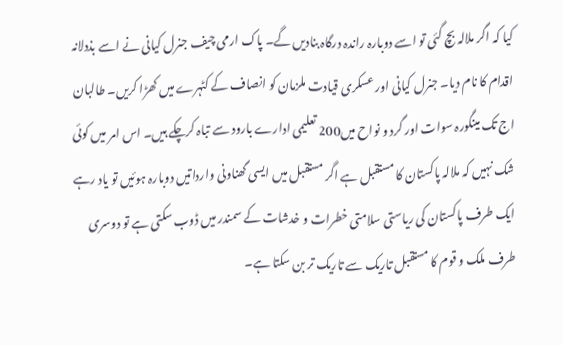کیا کہ اگر ملالہ بچ گئی تو اسے دوبارہ راندہ درگاہ بنادیں گے۔ پاک ارمی چیف جنرل کیانی نے اسے بذدلانہ اقدام کا نام دیا۔ جنرل کیانی اور عسکری قیادت ملزمان کو انصاف کے کٹہرے میں کھڑا کریں۔ طالبان اج تک مینگورہ سوات اور گرد و نواح میں200 تعلیمی ادارے بارود سے تباہ کرچکے ہیں۔ اس امر میں کوئی شک نہیں کہ ملالہ پاکستان کا مستقبل ہے اگر مستقبل میں ایسی گھناونی وارداتیں دوبارہ ہوئیں تو یاد رہے ایک طرف پاکستان کی ریاستی سلامتی خطرات و خدشات کے سمندر میں ڈوب سکتی ہے تو دوسری طرف ملک و قوم کا مستقبل تاریک سے تاریک تر بن سکتا ہے۔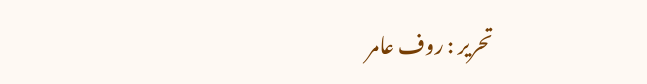تحریر : روف عامر